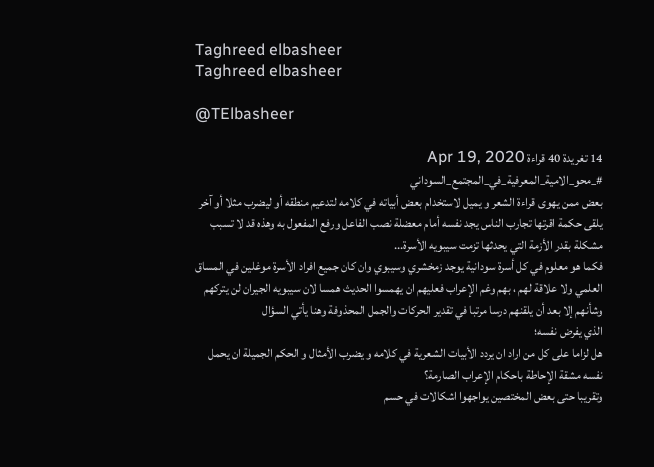Taghreed elbasheer
Taghreed elbasheer

@TElbasheer

14 تغريدة 40 قراءة Apr 19, 2020
#_محو_الامية_المعرفية_في_المجتمع_السوداني
بعض ممن يهوى قراءة الشعر و يميل لاستخدام بعض أبياته في كلامه لتدعيم منطقه أو ليضرب مثلا أو آخر يلقى حكمة اقرتها تجارب الناس يجد نفسه أمام معضلة نصب الفاعل ورفع المفعول به وهذه قد لا تسبب مشكلة بقدر الأزمة التي يحدثها تزمت سيبويه الأسرة...
فكما هو معلوم في كل أسرة سودانية يوجد زمخشري وسيبوي وان كان جميع افراد الأسرة موغلين في المساق العلمي ولا علاقة لهم ، بهم وغم الإعراب فعليهم ان يهمسوا الحديث همسا لان سيبويه الجيران لن يتركهم وشأنهم إلا بعد أن يلقنهم درسا مرتبا في تقدير الحركات والجمل المحذوفة وهنا يأتي السؤال
الذي يفرض نفسه؛
هل لزاما على كل من اراد ان يردد الأبيات الشعرية في كلامه و يضرب الأمثال و الحكم الجميلة ان يحمل نفسه مشقة الإحاطة باحكام الإعراب الصارمة؟
وتقريبا حتى بعض المختصين يواجهوا اشكالات في حسم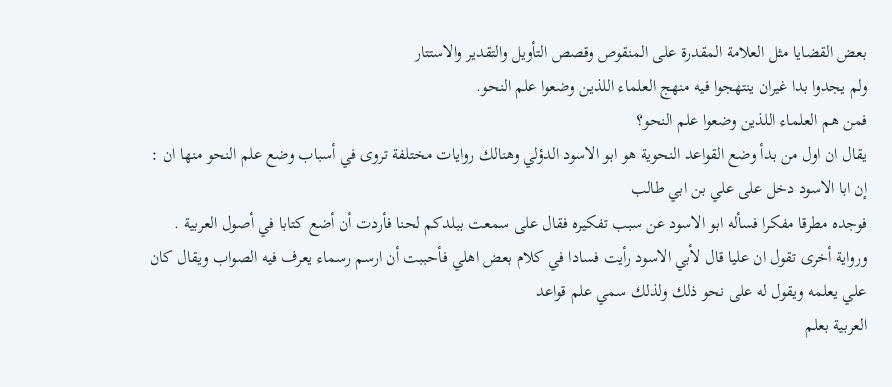بعض القضايا مثل العلامة المقدرة على المنقوص وقصص التأويل والتقدير والاستتار
ولم يجدوا بدا غيران ينتهجوا فيه منهج العلماء اللذين وضعوا علم النحو.
فمن هم العلماء اللذين وضعوا علم النحو؟
يقال ان اول من بدأ وضع القواعد النحوية هو ابو الاسود الدؤلي وهنالك روايات مختلفة تروى في أسباب وضع علم النحو منها ان :
إن ابا الاسود دخل على علي بن ابي طالب
فوجده مطرقا مفكرا فسأله ابو الاسود عن سبب تفكيره فقال على سمعت ببلدكم لحنا فأردت أن أضع كتابا في أصول العربية .
ورواية أخرى تقول ان عليا قال لأبي الاسود رأيت فسادا في كلام بعض اهلي فأحببت أن ارسم رسماء يعرف فيه الصواب ويقال كان علي يعلمه ويقول له على نحو ذلك ولذلك سمي علم قواعد
العربية بعلم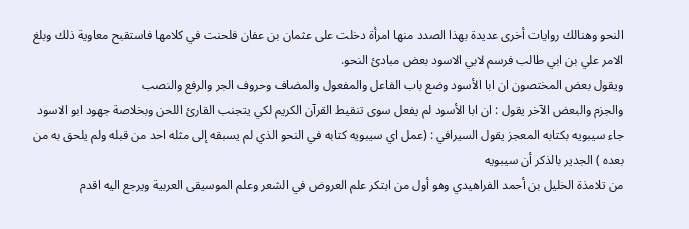النحو وهنالك روايات أخرى عديدة بهذا الصدد منها امرأة دخلت على عثمان بن عفان فلحنت في كلامها فاستقبح معاوية ذلك وبلغ الامر علي بن ابي طالب فرسم لابي الاسود بعض مبادئ النحو.
ويقول بعض المختصون ان ابا الأسود وضع باب الفاعل والمفعول والمضاف وحروف الجر والرفع والنصب
والجزم والبعض الآخر يقول : ان ابا الأسود لم يفعل سوى تنقيط القرآن الكريم لكي يتجنب القارئ اللحن وبخلاصة جهود ابو الاسود جاء سيبويه بكتابه المعجز يقول السيرافي : (عمل اي سيبويه كتابه في النحو الذي لم يسبقه إلى مثله احد من قبله ولم يلحق به من بعده ) الجدير بالذكر أن سيبويه
من تلامذة الخليل بن أحمد الفراهيدي وهو أول من ابتكر علم العروض في الشعر وعلم الموسيقى العربية ويرجع اليه اقدم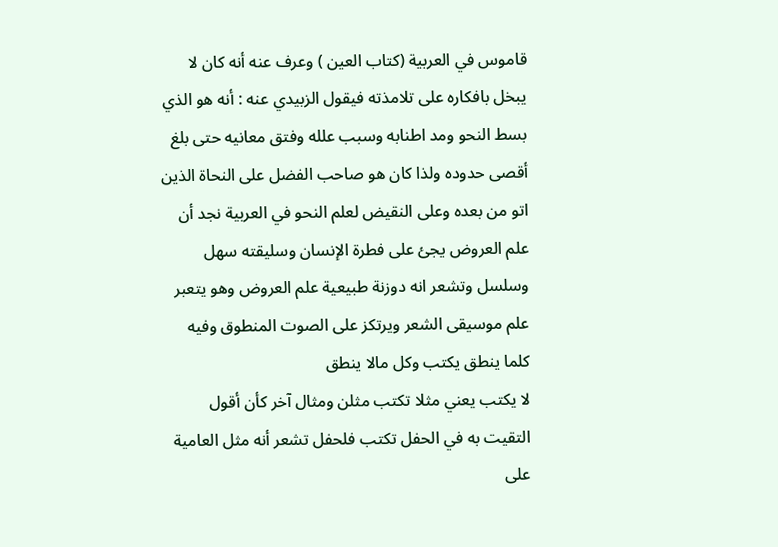قاموس في العربية (كتاب العين ) وعرف عنه أنه كان لا يبخل بافكاره على تلامذته فيقول الزبيدي عنه : أنه هو الذي بسط النحو ومد اطنابه وسبب علله وفتق معانيه حتى بلغ
أقصى حدوده ولذا كان هو صاحب الفضل على النحاة الذين اتو من بعده وعلى النقيض لعلم النحو في العربية نجد أن علم العروض يجئ على فطرة الإنسان وسليقته سهل وسلسل وتشعر انه دوزنة طبيعية علم العروض وهو يتعبر علم موسيقى الشعر ويرتكز على الصوت المنطوق وفيه كلما ينطق يكتب وكل مالا ينطق
لا يكتب يعني مثلا تكتب مثلن ومثال آخر كأن أقول التقيت به في الحفل تكتب فلحفل تشعر أنه مثل العامية على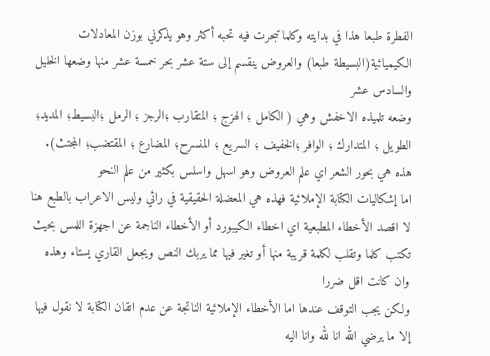الفطرة طبعا هذا في بدايته وكلما تبحرت فيه تحبه أكثر وهو يذكرني بوزن المعادلات الكيميائية(البسيطة طبعا) والعروض ينقسم إلى ستة عشر بحر خمسة عشر منها وضعها الخليل والسادس عشر
وضعه تلميذه الاخفش وهي ( الكامل ؛ الهزج ؛ المتقارب ؛الرجز ؛ الرمل ؛البسيط؛ المديد؛ الطويل ؛ المتدارك ؛ الوافر ؛الخفيف ؛ السريع ؛ المنسرح؛ المضارع ؛ المقتضب؛ المجتث).
هذه هي بحور الشعر اي علم العروض وهو اسهل واسلس بكثير من علم النحو
اما إشكاليات الكتابة الإملائية فهذه هي المعضلة الحقيقية في رائي وليس الاعراب بالطبع هنا لا اقصد الأخطاء المطبعية اي اخطاء الكيبورد أو الأخطاء الناجمة عن اجهزة اللمس بحيث تكتب كلما وتقلب لكلمة قريبة منها أو تغير فيها مما يربك النص ويجعل القاري يستاء وهذه وان كانت اقل ضررا
ولكن يجب التوقف عندها اما الأخطاء الإملائية الناتجة عن عدم اتقان الكتابة لا نقول فيها إلا ما يرضي الله انا لله وانا اليه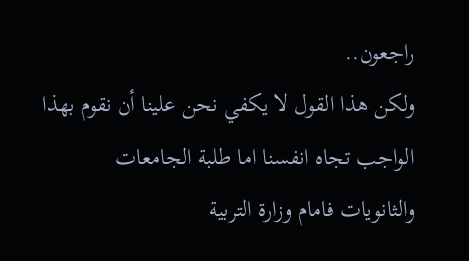راجعون..
ولكن هذا القول لا يكفي نحن علينا أن نقوم بهذا الواجب تجاه انفسنا اما طلبة الجامعات والثانويات فامام وزارة التربية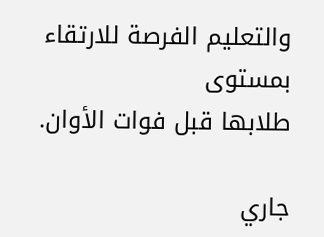والتعليم الفرصة للارتقاء بمستوى
طلابها قبل فوات الأوان.

جاري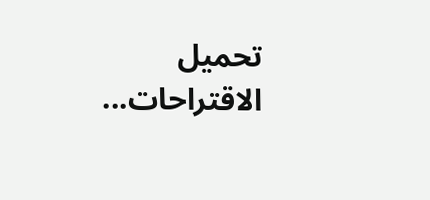تحميل الاقتراحات...